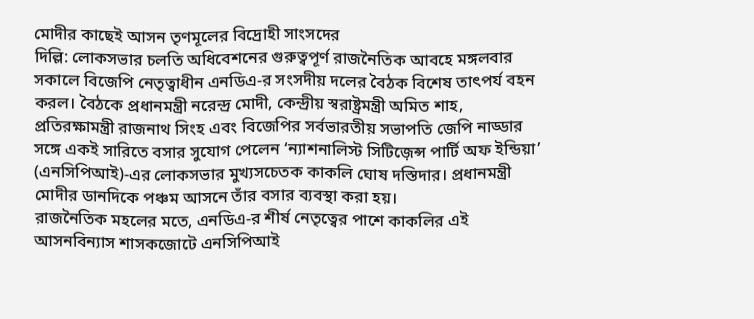মোদীর কাছেই আসন তৃণমূলের বিদ্রোহী সাংসদের
দিল্লি: লোকসভার চলতি অধিবেশনের গুরুত্বপূর্ণ রাজনৈতিক আবহে মঙ্গলবার সকালে বিজেপি নেতৃত্বাধীন এনডিএ-র সংসদীয় দলের বৈঠক বিশেষ তাৎপর্য বহন করল। বৈঠকে প্রধানমন্ত্রী নরেন্দ্র মোদী, কেন্দ্রীয় স্বরাষ্ট্রমন্ত্রী অমিত শাহ, প্রতিরক্ষামন্ত্রী রাজনাথ সিংহ এবং বিজেপির সর্বভারতীয় সভাপতি জেপি নাড্ডার সঙ্গে একই সারিতে বসার সুযোগ পেলেন ‘ন্যাশনালিস্ট সিটিজ়েন্স পার্টি অফ ইন্ডিয়া’ (এনসিপিআই)-এর লোকসভার মুখ্যসচেতক কাকলি ঘোষ দস্তিদার। প্রধানমন্ত্রী মোদীর ডানদিকে পঞ্চম আসনে তাঁর বসার ব্যবস্থা করা হয়।
রাজনৈতিক মহলের মতে, এনডিএ-র শীর্ষ নেতৃত্বের পাশে কাকলির এই আসনবিন্যাস শাসকজোটে এনসিপিআই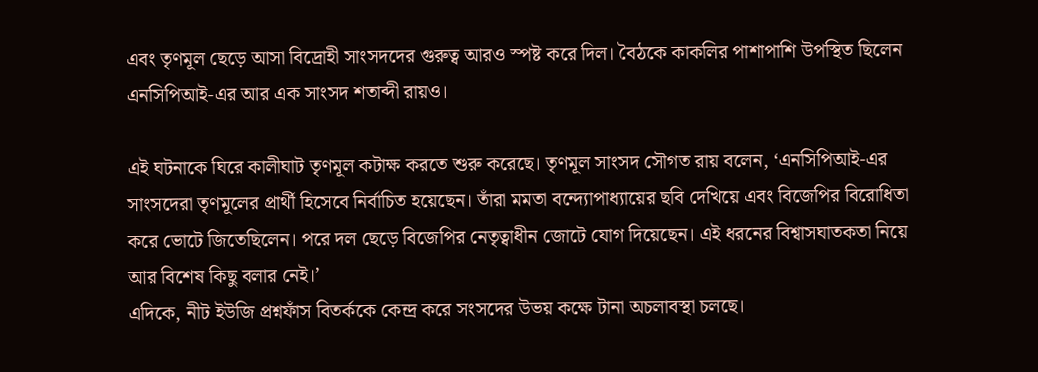এবং তৃণমূল ছেড়ে আসা বিদ্রোহী সাংসদদের গুরুত্ব আরও স্পষ্ট করে দিল। বৈঠকে কাকলির পাশাপাশি উপস্থিত ছিলেন এনসিপিআই-এর আর এক সাংসদ শতাব্দী রায়ও।

এই ঘটনাকে ঘিরে কালীঘাট তৃণমূল কটাক্ষ করতে শুরু করেছে। তৃণমূল সাংসদ সৌগত রায় বলেন, ‘এনসিপিআই-এর সাংসদেরা তৃণমূলের প্রার্থী হিসেবে নির্বাচিত হয়েছেন। তাঁরা মমতা বন্দ্যোপাধ্যায়ের ছবি দেখিয়ে এবং বিজেপির বিরোধিতা করে ভোটে জিতেছিলেন। পরে দল ছেড়ে বিজেপির নেতৃত্বাধীন জোটে যোগ দিয়েছেন। এই ধরনের বিশ্বাসঘাতকতা নিয়ে আর বিশেষ কিছু বলার নেই।’
এদিকে, নীট ইউজি প্রশ্নফাঁস বিতর্ককে কেন্দ্র করে সংসদের উভয় কক্ষে টানা অচলাবস্থা চলছে।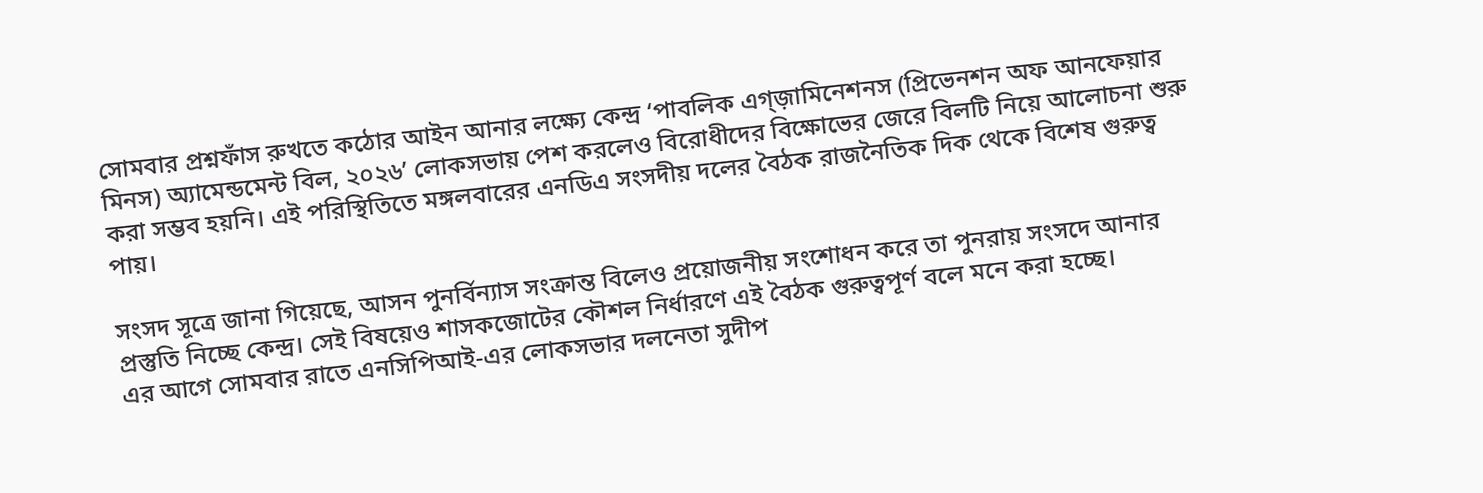সোমবার প্রশ্নফাঁস রুখতে কঠোর আইন আনার লক্ষ্যে কেন্দ্র ‘পাবলিক এগ্জ়ামিনেশনস (প্রিভেনশন অফ আনফেয়ার মিনস) অ্যামেন্ডমেন্ট বিল, ২০২৬’ লোকসভায় পেশ করলেও বিরোধীদের বিক্ষোভের জেরে বিলটি নিয়ে আলোচনা শুরু করা সম্ভব হয়নি। এই পরিস্থিতিতে মঙ্গলবারের এনডিএ সংসদীয় দলের বৈঠক রাজনৈতিক দিক থেকে বিশেষ গুরুত্ব পায়।

সংসদ সূত্রে জানা গিয়েছে, আসন পুনর্বিন্যাস সংক্রান্ত বিলেও প্রয়োজনীয় সংশোধন করে তা পুনরায় সংসদে আনার প্রস্তুতি নিচ্ছে কেন্দ্র। সেই বিষয়েও শাসকজোটের কৌশল নির্ধারণে এই বৈঠক গুরুত্বপূর্ণ বলে মনে করা হচ্ছে।
এর আগে সোমবার রাতে এনসিপিআই-এর লোকসভার দলনেতা সুদীপ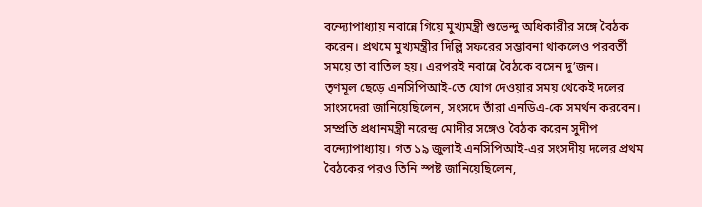বন্দ্যোপাধ্যায় নবান্নে গিয়ে মুখ্যমন্ত্রী শুভেন্দু অধিকারীর সঙ্গে বৈঠক করেন। প্রথমে মুখ্যমন্ত্রীর দিল্লি সফরের সম্ভাবনা থাকলেও পরবর্তী সময়ে তা বাতিল হয়। এরপরই নবান্নে বৈঠকে বসেন দু’জন।
তৃণমূল ছেড়ে এনসিপিআই-তে যোগ দেওয়ার সময় থেকেই দলের সাংসদেরা জানিয়েছিলেন, সংসদে তাঁরা এনডিএ-কে সমর্থন করবেন। সম্প্রতি প্রধানমন্ত্রী নরেন্দ্র মোদীর সঙ্গেও বৈঠক করেন সুদীপ বন্দ্যোপাধ্যায়। গত ১৯ জুলাই এনসিপিআই-এর সংসদীয় দলের প্রথম বৈঠকের পরও তিনি স্পষ্ট জানিয়েছিলেন,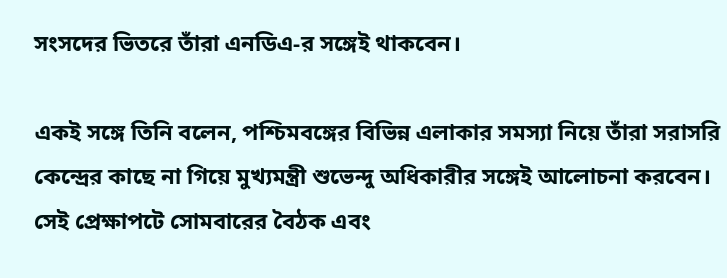সংসদের ভিতরে তাঁরা এনডিএ-র সঙ্গেই থাকবেন।

একই সঙ্গে তিনি বলেন, পশ্চিমবঙ্গের বিভিন্ন এলাকার সমস্যা নিয়ে তাঁরা সরাসরি কেন্দ্রের কাছে না গিয়ে মুখ্যমন্ত্রী শুভেন্দু অধিকারীর সঙ্গেই আলোচনা করবেন। সেই প্রেক্ষাপটে সোমবারের বৈঠক এবং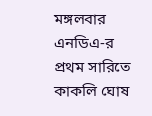মঙ্গলবার এনডিএ-র প্রথম সারিতে কাকলি ঘোষ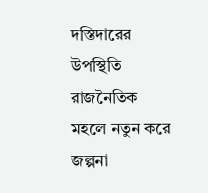দস্তিদারের উপস্থিতি রাজনৈতিক মহলে নতুন করে জল্পনা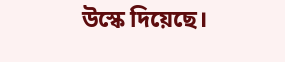উস্কে দিয়েছে।